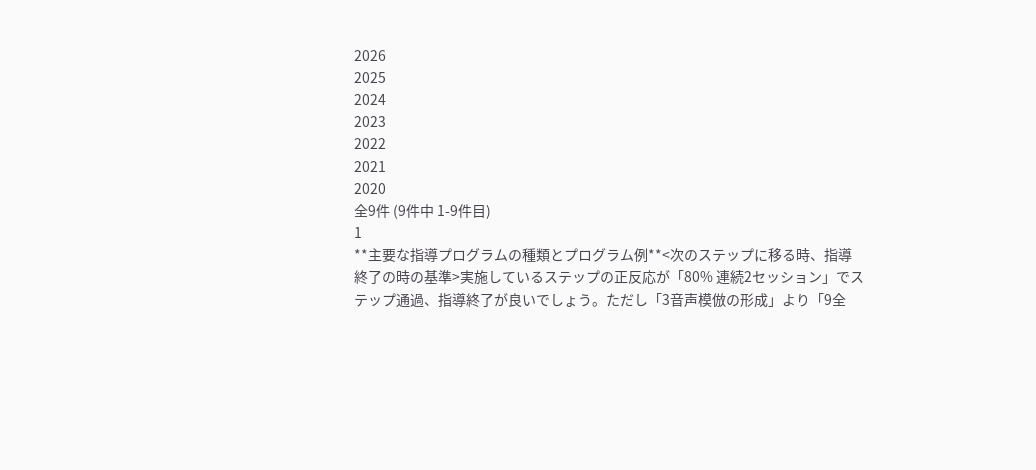2026
2025
2024
2023
2022
2021
2020
全9件 (9件中 1-9件目)
1
**主要な指導プログラムの種類とプログラム例**<次のステップに移る時、指導終了の時の基準>実施しているステップの正反応が「80% 連続2セッション」でステップ通過、指導終了が良いでしょう。ただし「3音声模倣の形成」より「9全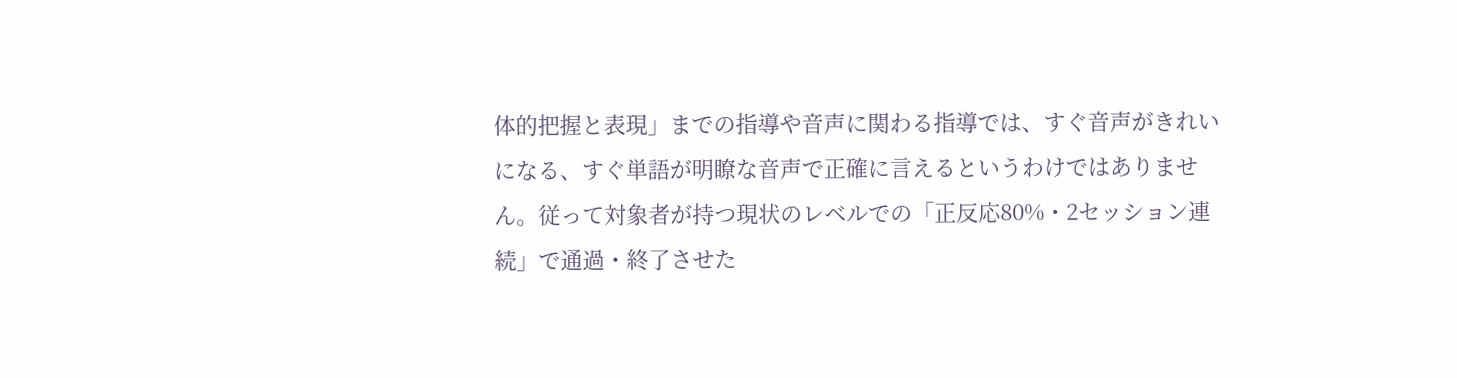体的把握と表現」までの指導や音声に関わる指導では、すぐ音声がきれいになる、すぐ単語が明瞭な音声で正確に言えるというわけではありません。従って対象者が持つ現状のレベルでの「正反応80%・2セッション連続」で通過・終了させた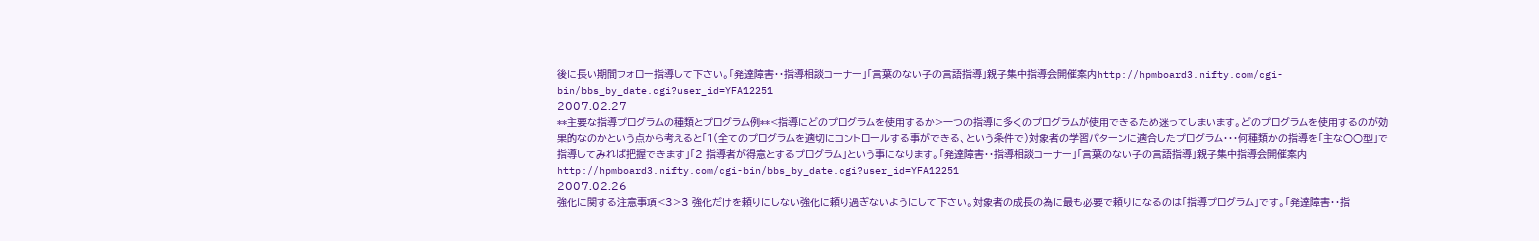後に長い期間フォロー指導して下さい。「発達障害・・指導相談コーナー」「言葉のない子の言語指導」親子集中指導会開催案内http://hpmboard3.nifty.com/cgi-bin/bbs_by_date.cgi?user_id=YFA12251
2007.02.27
**主要な指導プログラムの種類とプログラム例**<指導にどのプログラムを使用するか>一つの指導に多くのプログラムが使用できるため迷ってしまいます。どのプログラムを使用するのが効果的なのかという点から考えると「1(全てのプログラムを適切にコントロールする事ができる、という条件で)対象者の学習パターンに適合したプログラム・・・何種類かの指導を「主な○○型」で指導してみれば把握できます」「2 指導者が得意とするプログラム」という事になります。「発達障害・・指導相談コーナー」「言葉のない子の言語指導」親子集中指導会開催案内http://hpmboard3.nifty.com/cgi-bin/bbs_by_date.cgi?user_id=YFA12251
2007.02.26
強化に関する注意事項<3>3 強化だけを頼りにしない強化に頼り過ぎないようにして下さい。対象者の成長の為に最も必要で頼りになるのは「指導プログラム」です。「発達障害・・指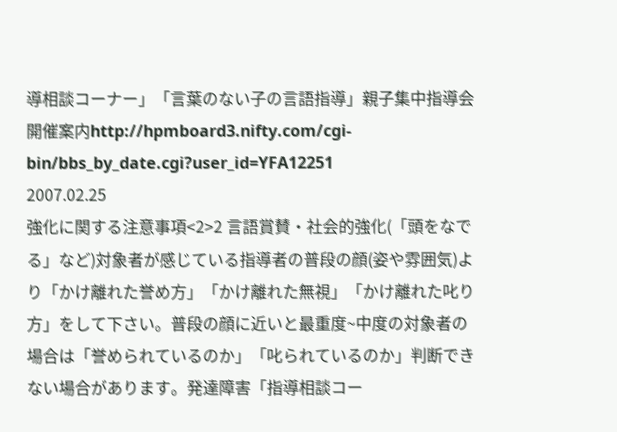導相談コーナー」「言葉のない子の言語指導」親子集中指導会開催案内http://hpmboard3.nifty.com/cgi-bin/bbs_by_date.cgi?user_id=YFA12251
2007.02.25
強化に関する注意事項<2>2 言語賞賛・社会的強化(「頭をなでる」など)対象者が感じている指導者の普段の顔(姿や雰囲気)より「かけ離れた誉め方」「かけ離れた無視」「かけ離れた叱り方」をして下さい。普段の顔に近いと最重度~中度の対象者の場合は「誉められているのか」「叱られているのか」判断できない場合があります。発達障害「指導相談コー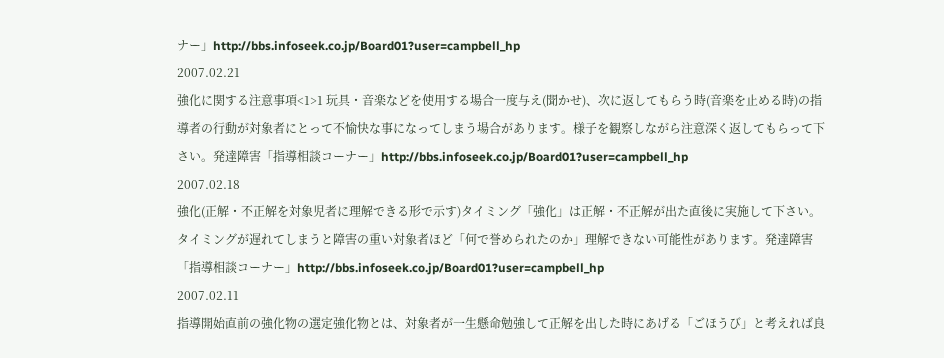ナー」http://bbs.infoseek.co.jp/Board01?user=campbell_hp
2007.02.21
強化に関する注意事項<1>1 玩具・音楽などを使用する場合一度与え(聞かせ)、次に返してもらう時(音楽を止める時)の指導者の行動が対象者にとって不愉快な事になってしまう場合があります。様子を観察しながら注意深く返してもらって下さい。発達障害「指導相談コーナー」http://bbs.infoseek.co.jp/Board01?user=campbell_hp
2007.02.18
強化(正解・不正解を対象児者に理解できる形で示す)タイミング「強化」は正解・不正解が出た直後に実施して下さい。タイミングが遅れてしまうと障害の重い対象者ほど「何で誉められたのか」理解できない可能性があります。発達障害「指導相談コーナー」http://bbs.infoseek.co.jp/Board01?user=campbell_hp
2007.02.11
指導開始直前の強化物の選定強化物とは、対象者が一生懸命勉強して正解を出した時にあげる「ごほうび」と考えれば良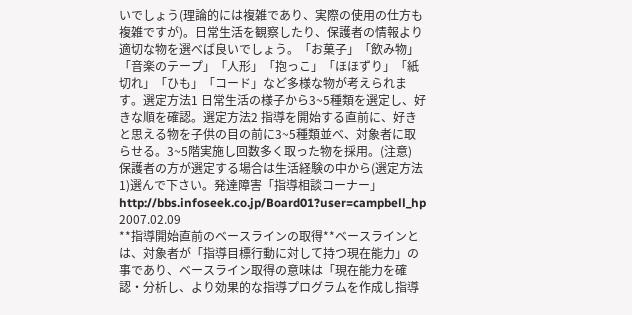いでしょう(理論的には複雑であり、実際の使用の仕方も複雑ですが)。日常生活を観察したり、保護者の情報より適切な物を選べば良いでしょう。「お菓子」「飲み物」「音楽のテープ」「人形」「抱っこ」「ほほずり」「紙切れ」「ひも」「コード」など多様な物が考えられます。選定方法1 日常生活の様子から3~5種類を選定し、好きな順を確認。選定方法2 指導を開始する直前に、好きと思える物を子供の目の前に3~5種類並べ、対象者に取らせる。3~5階実施し回数多く取った物を採用。(注意) 保護者の方が選定する場合は生活経験の中から(選定方法1)選んで下さい。発達障害「指導相談コーナー」http://bbs.infoseek.co.jp/Board01?user=campbell_hp
2007.02.09
**指導開始直前のベースラインの取得**ベースラインとは、対象者が「指導目標行動に対して持つ現在能力」の事であり、ベースライン取得の意味は「現在能力を確認・分析し、より効果的な指導プログラムを作成し指導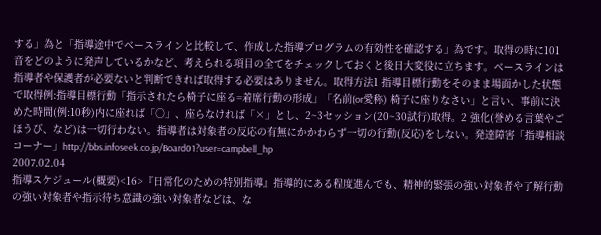する」為と「指導途中でベースラインと比較して、作成した指導プログラムの有効性を確認する」為です。取得の時に101音をどのように発声しているかなど、考えられる項目の全てをチェックしておくと後日大変役に立ちます。ベースラインは指導者や保護者が必要ないと判断できれば取得する必要はありません。取得方法1 指導目標行動をそのまま場面かした状態で取得例:指導目標行動「指示されたら椅子に座る=着席行動の形成」「名前(or愛称) 椅子に座りなさい」と言い、事前に決めた時間(例:10秒)内に座れば「○」、座らなければ「×」とし、2~3セッション(20~30試行)取得。2 強化(誉める言葉やごほうび、など)は一切行わない。指導者は対象者の反応の有無にかかわらず一切の行動(反応)をしない。発達障害「指導相談コーナー」http://bbs.infoseek.co.jp/Board01?user=campbell_hp
2007.02.04
指導スケジュール(概要)<16>『日常化のための特別指導』指導的にある程度進んでも、精神的緊張の強い対象者や了解行動の強い対象者や指示待ち意識の強い対象者などは、な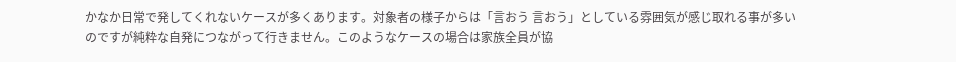かなか日常で発してくれないケースが多くあります。対象者の様子からは「言おう 言おう」としている雰囲気が感じ取れる事が多いのですが純粋な自発につながって行きません。このようなケースの場合は家族全員が協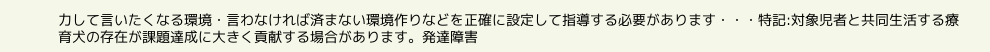力して言いたくなる環境・言わなければ済まない環境作りなどを正確に設定して指導する必要があります・・・特記:対象児者と共同生活する療育犬の存在が課題達成に大きく貢献する場合があります。発達障害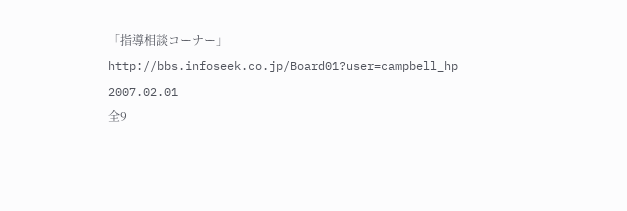「指導相談コーナー」http://bbs.infoseek.co.jp/Board01?user=campbell_hp
2007.02.01
全9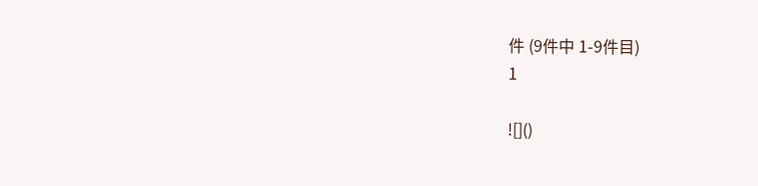件 (9件中 1-9件目)
1

![]()